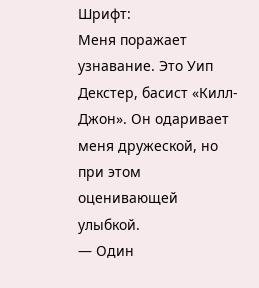Шрифт:
Меня поражает узнавание. Это Уип Декстер, басист «Килл-Джон». Он одаривает меня дружеской, но при этом оценивающей улыбкой.
— Один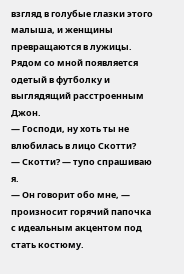взгляд в голубые глазки этого малыша, и женщины превращаются в лужицы.
Рядом со мной появляется одетый в футболку и выглядящий расстроенным Джон.
— Господи, ну хоть ты не влюбилась в лицо Скотти?
— Скотти? — тупо спрашиваю я.
— Он говорит обо мне, — произносит горячий папочка с идеальным акцентом под стать костюму.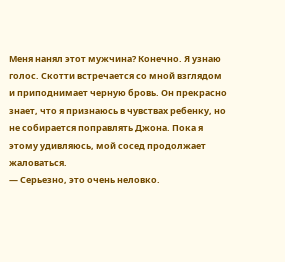Меня нанял этот мужчина? Конечно. Я узнаю голос. Скотти встречается со мной взглядом и приподнимает черную бровь. Он прекрасно знает, что я признаюсь в чувствах ребенку, но не собирается поправлять Джона. Пока я этому удивляюсь, мой сосед продолжает жаловаться.
— Серьезно, это очень неловко.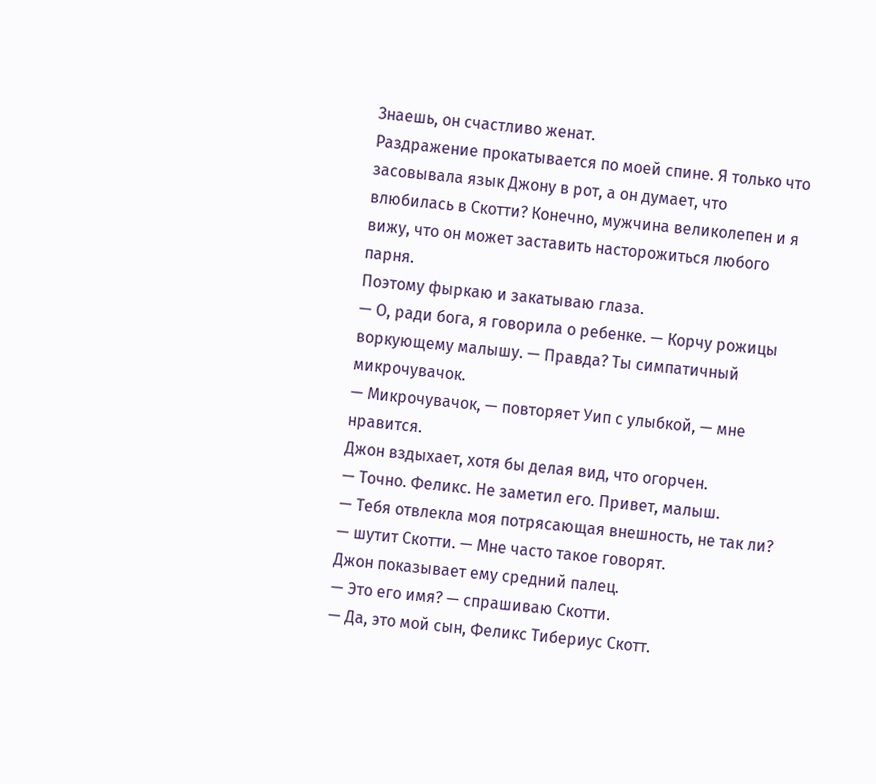Знаешь, он счастливо женат.
Раздражение прокатывается по моей спине. Я только что засовывала язык Джону в рот, а он думает, что влюбилась в Скотти? Конечно, мужчина великолепен и я вижу, что он может заставить насторожиться любого парня.
Поэтому фыркаю и закатываю глаза.
— О, ради бога, я говорила о ребенке. — Корчу рожицы воркующему малышу. — Правда? Ты симпатичный микрочувачок.
— Микрочувачок, — повторяет Уип с улыбкой, — мне нравится.
Джон вздыхает, хотя бы делая вид, что огорчен.
— Точно. Феликс. Не заметил его. Привет, малыш.
— Тебя отвлекла моя потрясающая внешность, не так ли? — шутит Скотти. — Мне часто такое говорят.
Джон показывает ему средний палец.
— Это его имя? — спрашиваю Скотти.
— Да, это мой сын, Феликс Тибериус Скотт.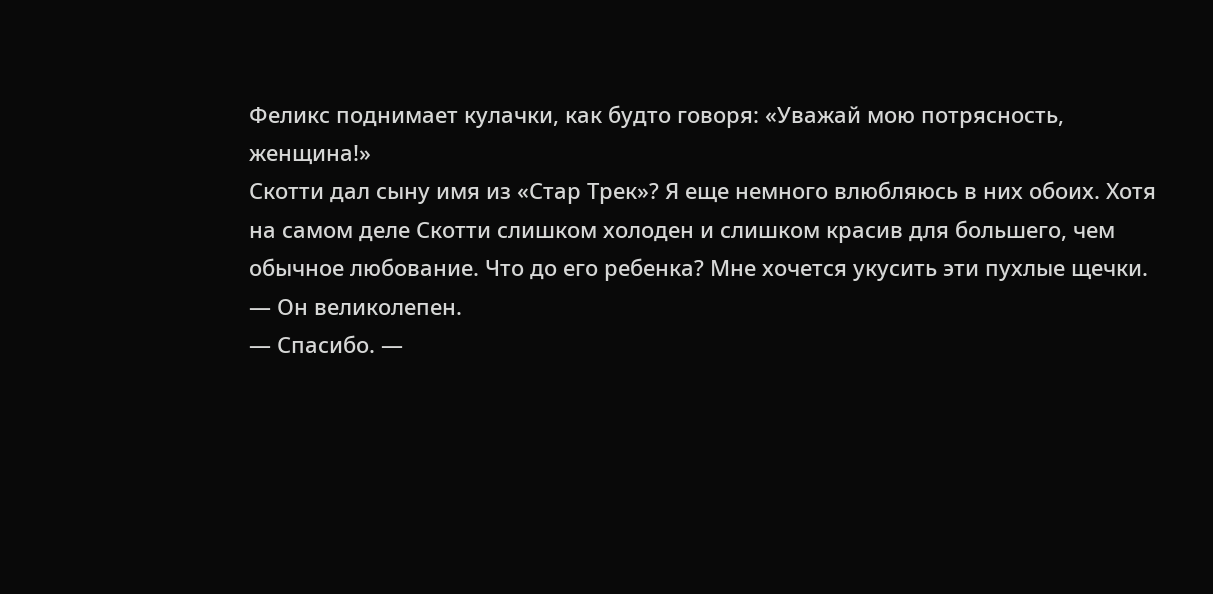Феликс поднимает кулачки, как будто говоря: «Уважай мою потрясность, женщина!»
Скотти дал сыну имя из «Стар Трек»? Я еще немного влюбляюсь в них обоих. Хотя на самом деле Скотти слишком холоден и слишком красив для большего, чем обычное любование. Что до его ребенка? Мне хочется укусить эти пухлые щечки.
— Он великолепен.
— Спасибо. —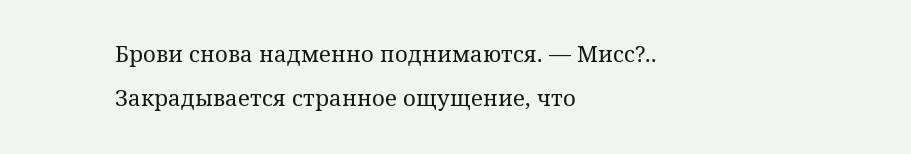Брови снова надменно поднимаются. — Мисс?..
Закрадывается странное ощущение, что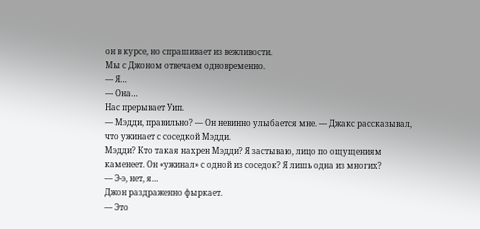он в курсе, но спрашивает из вежливости.
Мы с Джоном отвечаем одновременно.
— Я…
— Она…
Нас прерывает Уип.
— Мэдди, правильно? — Он невинно улыбается мне. — Джакс рассказывал, что ужинает с соседкой Мэдди.
Мэдди? Кто такая нахрен Мэдди? Я застываю, лицо по ощущениям каменеет. Он «ужинал» с одной из соседок? Я лишь одна из многих?
— Э-э, нет, я…
Джон раздраженно фыркает.
— Это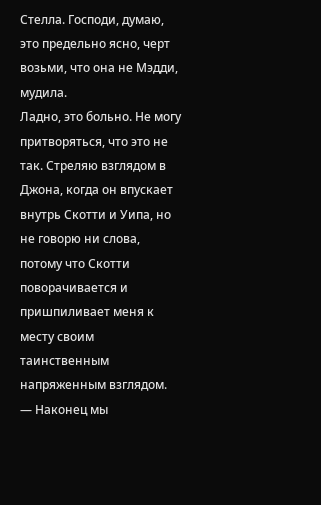Стелла. Господи, думаю, это предельно ясно, черт возьми, что она не Мэдди, мудила.
Ладно, это больно. Не могу притворяться, что это не так. Стреляю взглядом в Джона, когда он впускает внутрь Скотти и Уипа, но не говорю ни слова, потому что Скотти поворачивается и пришпиливает меня к месту своим таинственным напряженным взглядом.
— Наконец мы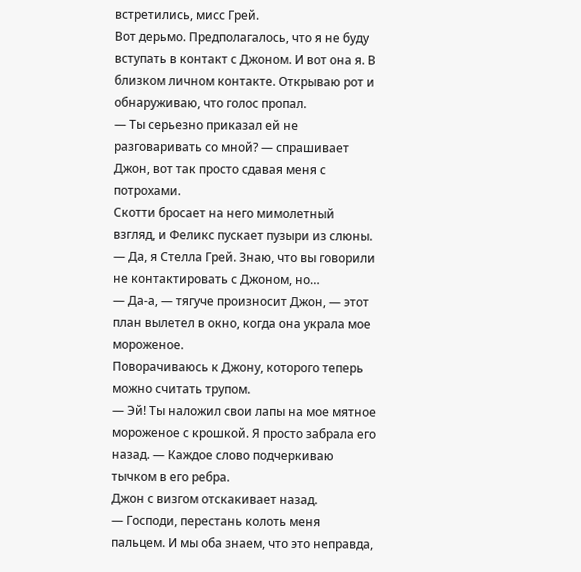встретились, мисс Грей.
Вот дерьмо. Предполагалось, что я не буду вступать в контакт с Джоном. И вот она я. В близком личном контакте. Открываю рот и обнаруживаю, что голос пропал.
— Ты серьезно приказал ей не разговаривать со мной? — спрашивает Джон, вот так просто сдавая меня с потрохами.
Скотти бросает на него мимолетный взгляд, и Феликс пускает пузыри из слюны.
— Да, я Стелла Грей. Знаю, что вы говорили не контактировать с Джоном, но…
— Да-а, — тягуче произносит Джон, — этот план вылетел в окно, когда она украла мое мороженое.
Поворачиваюсь к Джону, которого теперь можно считать трупом.
— Эй! Ты наложил свои лапы на мое мятное мороженое с крошкой. Я просто забрала его назад. — Каждое слово подчеркиваю тычком в его ребра.
Джон с визгом отскакивает назад.
— Господи, перестань колоть меня пальцем. И мы оба знаем, что это неправда,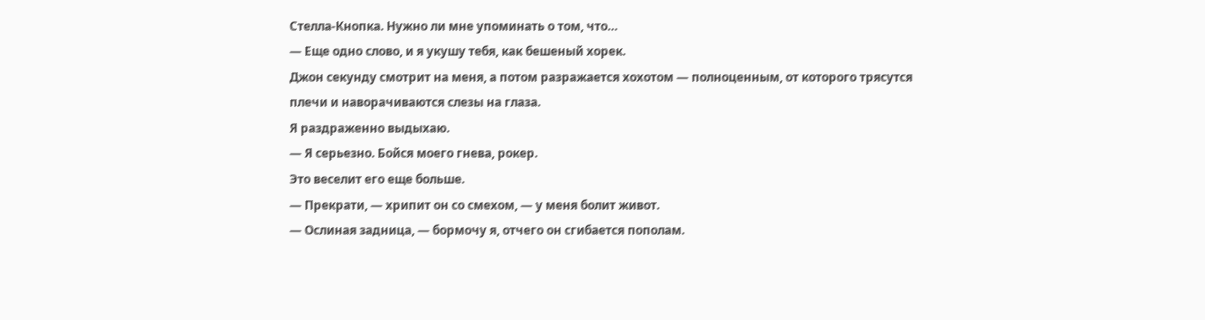Стелла-Кнопка. Нужно ли мне упоминать о том, что…
— Еще одно слово, и я укушу тебя, как бешеный хорек.
Джон секунду смотрит на меня, а потом разражается хохотом — полноценным, от которого трясутся плечи и наворачиваются слезы на глаза.
Я раздраженно выдыхаю.
— Я серьезно. Бойся моего гнева, рокер.
Это веселит его еще больше.
— Прекрати, — хрипит он со смехом, — у меня болит живот.
— Ослиная задница, — бормочу я, отчего он сгибается пополам.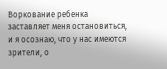Воркование ребенка заставляет меня остановиться, и я осознаю, что у нас имеются зрители, о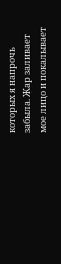которых я напрочь забыла. Жар заливает мое лицо и покалывает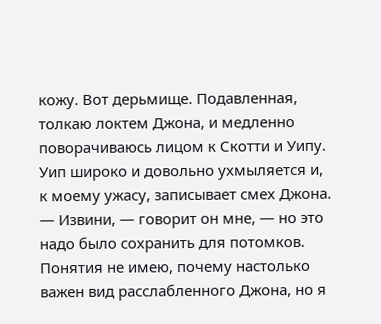кожу. Вот дерьмище. Подавленная, толкаю локтем Джона, и медленно поворачиваюсь лицом к Скотти и Уипу.
Уип широко и довольно ухмыляется и, к моему ужасу, записывает смех Джона.
— Извини, — говорит он мне, — но это надо было сохранить для потомков.
Понятия не имею, почему настолько важен вид расслабленного Джона, но я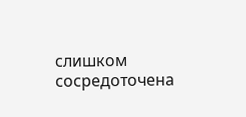слишком сосредоточена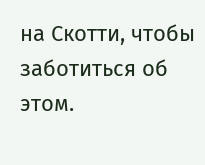на Скотти, чтобы заботиться об этом.